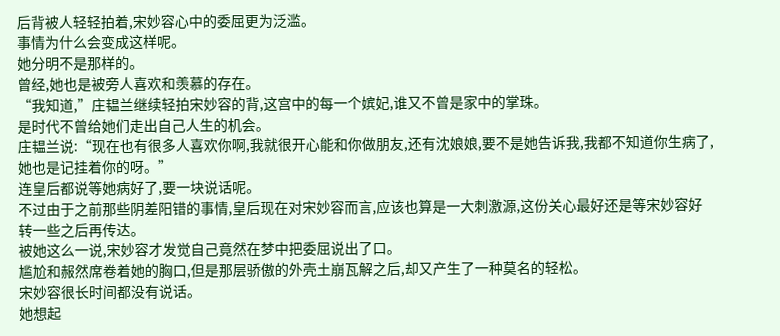后背被人轻轻拍着,宋妙容心中的委屈更为泛滥。
事情为什么会变成这样呢。
她分明不是那样的。
曾经,她也是被旁人喜欢和羡慕的存在。
“我知道,”庄韫兰继续轻拍宋妙容的背,这宫中的每一个嫔妃,谁又不曾是家中的掌珠。
是时代不曾给她们走出自己人生的机会。
庄韫兰说:“现在也有很多人喜欢你啊,我就很开心能和你做朋友,还有沈娘娘,要不是她告诉我,我都不知道你生病了,她也是记挂着你的呀。”
连皇后都说等她病好了,要一块说话呢。
不过由于之前那些阴差阳错的事情,皇后现在对宋妙容而言,应该也算是一大刺激源,这份关心最好还是等宋妙容好转一些之后再传达。
被她这么一说,宋妙容才发觉自己竟然在梦中把委屈说出了口。
尴尬和赧然席卷着她的胸口,但是那层骄傲的外壳土崩瓦解之后,却又产生了一种莫名的轻松。
宋妙容很长时间都没有说话。
她想起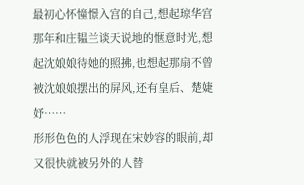最初心怀憧憬入宫的自己,想起琼华宫那年和庄韫兰谈天说地的惬意时光,想起沈娘娘待她的照拂,也想起那扇不曾被沈娘娘摆出的屏风,还有皇后、楚婕妤……
形形色色的人浮现在宋妙容的眼前,却又很快就被另外的人替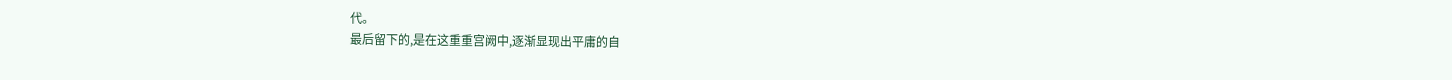代。
最后留下的,是在这重重宫阙中,逐渐显现出平庸的自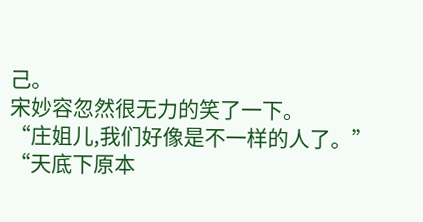己。
宋妙容忽然很无力的笑了一下。
“庄姐儿,我们好像是不一样的人了。”
“天底下原本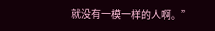就没有一模一样的人啊。”